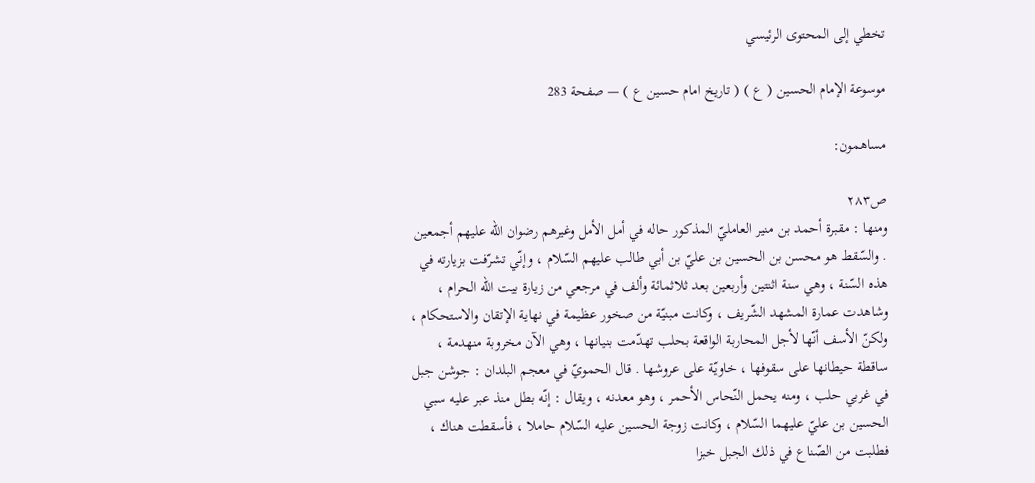تخطي إلى المحتوى الرئيسي

موسوعة الإمام الحسين ( ع ) ( تاريخ امام حسين ع ) — صفحة 283

مساهمون:

ص٢٨٣
ومنها : مقبرة أحمد بن منير العامليّ المذكور حاله في أمل الأمل وغيرهم رضوان اللّه عليهم أجمعين . والسّقط هو محسن بن الحسين بن عليّ بن أبي طالب عليهم السّلام ، وإنّي تشرّفت بزيارته في هذه السّنة ، وهي سنة اثنتين وأربعين بعد ثلاثمائة وألف في مرجعي من زيارة بيت اللّه الحرام ، وشاهدت عمارة المشهد الشّريف ، وكانت مبنيّة من صخور عظيمة في نهاية الإتقان والاستحكام ، ولكنّ الأسف أنّها لأجل المحاربة الواقعة بحلب تهدّمت بنيانها ، وهي الآن مخروبة منهدمة ، ساقطة حيطانها على سقوفها ، خاويّة على عروشها . قال الحمويّ في معجم البلدان : جوشن جبل في غربي حلب ، ومنه يحمل النّحاس الأحمر ، وهو معدنه ، ويقال : إنّه بطل منذ عبر عليه سبي الحسين بن عليّ عليهما السّلام ، وكانت زوجة الحسين عليه السّلام حاملا ، فأسقطت هناك ، فطلبت من الصّناع في ذلك الجبل خبزا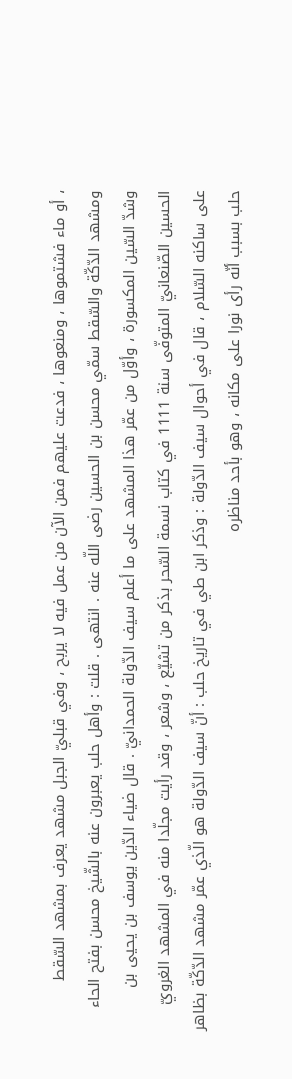، أو ماء فشتموها ، ومنعوها ، فدعت عليهم فمن الآن من عمل فيه لا يربح ، وفي قبليّ الجبل مشهد يعرف بمشهد السّقط ومشهد الدّكّة والسّقط سمّي محسن بن الحسين رضى اللّه عنه . انتهى . قلت : وأهل حلب يعبرون عنه بالشّيخ محسن بفتح الحاء وشدّ السّين المكسورة ، وأوّل من عمّر هذا المشهد على ما أعلم سيف الدّولة الحمدانيّ . قال ضياء الدّين يوسف بن يحيى بن الحسين الصّنعانيّ المتوفّى سنة 1111 في كتاب نسمة السّحر بذكر من تشيّع ، وشعر ، وقد رأيت مجلّدا منه في المشهد الغرويّ على ساكنه السّلام ، قال في أحوال سيف الدّولة : وذكر ابن طي في تاريخ حلب : أنّ سيف الدّولة هو الّذي عمّر مشهد الدّكّة بظاهر حلب بسبب أنّه رأى نورا على مكانه ، وهو بأحد مناظره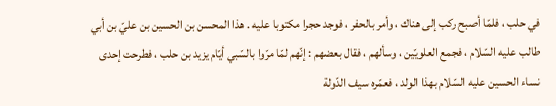في حلب ، فلمّا أصبح ركب إلى هناك ، وأمر بالحفر ، فوجد حجرا مكتوبا عليه . هذا المحسن بن الحسين بن عليّ بن أبي طالب عليه السّلام ، فجمع العلويّين ، وسألهم ، فقال بعضهم : إنّهم لمّا مرّوا بالسّبي أيّام يزيد بن حلب ، فطرحت إحدى نساء الحسين عليه السّلام بهذا الولد ، فعمّره سيف الدّولة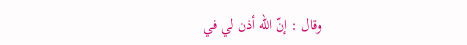وقال : إنّ اللّه أذن لي في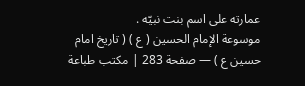عمارته على اسم بنت نبيّه .
موسوعة الإمام الحسين ( ع ) ( تاريخ امام حسين ع ) — صفحة 283 | مكتب طباعة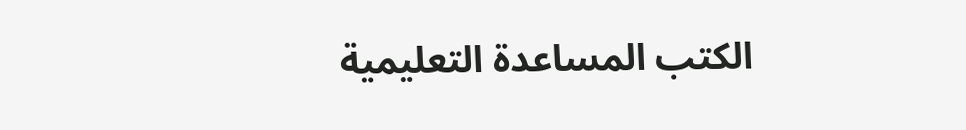الكتب المساعدة التعليمية